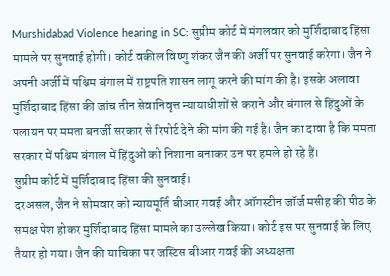Murshidabad Violence hearing in SC: सुप्रीम कोर्ट में मंगलवार को मुर्शिदाबाद हिंसा मामले पर सुनवाई होगी। कोर्ट वकील विष्णु शंकर जैन की अर्जी पर सुनवाई करेगा। जैन ने अपनी अर्जी में पश्चिम बंगाल में राष्ट्रपति शासन लागू करने की मांग की है। इसके अलावा मुर्शिदाबाद हिंसा की जांच तीन सेवानिवृत्त न्यायाधीशों से कराने और बंगाल से हिंदुओं के पलायन पर ममता बनर्जी सरकार से रिपोर्ट देने की मांग की गई है। जैन का दावा है कि ममता सरकार में पश्चिम बंगाल में हिंदुओं को निशाना बनाकर उन पर हमले हो रहे हैं।
सुप्रीम कोर्ट में मुर्शिदाबाद हिंसा की सुनवाई।
दरअसल, जैन ने सोमवार को न्यायमूर्ति बीआर गवई और ऑगस्टीन जॉर्ज मसीह की पीठ के समक्ष पेश होकर मुर्शिदाबाद हिंसा मामले का उल्लेख किया। कोर्ट इस पर सुनवाई के लिए तैयार हो गया। जैन की याचिका पर जस्टिस बीआर गवई की अध्यक्षता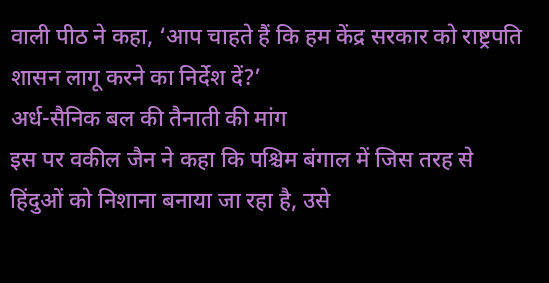वाली पीठ ने कहा, ‘आप चाहते हैं कि हम केंद्र सरकार को राष्ट्रपति शासन लागू करने का निर्देश दें?’
अर्ध-सैनिक बल की तैनाती की मांग
इस पर वकील जैन ने कहा कि पश्चिम बंगाल में जिस तरह से हिंदुओं को निशाना बनाया जा रहा है, उसे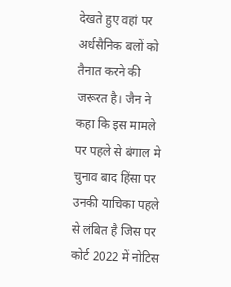देखते हुए वहां पर अर्धसैनिक बलों को तैनात करने की जरूरत है। जैन ने कहा कि इस मामले पर पहले से बंगाल मे चुनाव बाद हिंसा पर उनकी याचिका पहले से लंबित है जिस पर कोर्ट 2022 में नोटिस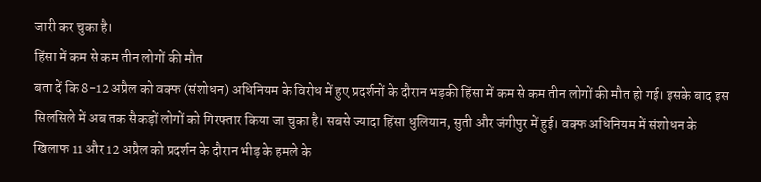जारी कर चुका है।
हिंसा में कम से कम तीन लोगों की मौत
बता दें कि 8-12 अप्रैल को वक्फ (संशोधन) अधिनियम के विरोध में हुए प्रदर्शनों के दौरान भड़की हिंसा में कम से कम तीन लोगों की मौत हो गई। इसके बाद इस सिलसिले में अब तक सैकड़ों लोगों को गिरफ्तार किया जा चुका है। सबसे ज्यादा हिंसा धुलियान, सुती और जंगीपुर में हुई। वक्फ अधिनियम में संशोधन के खिलाफ 11 और 12 अप्रैल को प्रदर्शन के दौरान भीड़ के हमले के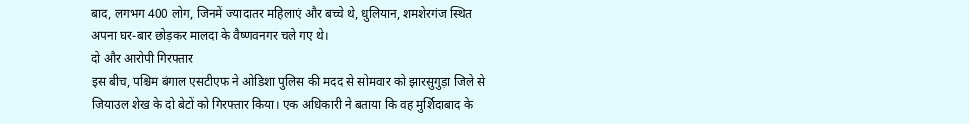बाद, लगभग 400 लोग, जिनमें ज्यादातर महिलाएं और बच्चे थे, धुलियान, शमशेरगंज स्थित अपना घर-बार छोड़कर मालदा के वैष्णवनगर चले गए थे।
दो और आरोपी गिरफ्तार
इस बीच, पश्चिम बंगाल एसटीएफ ने ओडिशा पुलिस की मदद से सोमवार को झारसुगुड़ा जिले से जियाउल शेख के दो बेटों को गिरफ्तार किया। एक अधिकारी ने बताया कि वह मुर्शिदाबाद के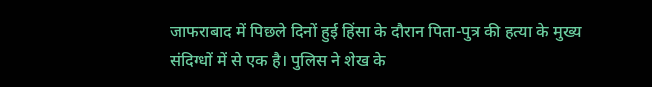जाफराबाद में पिछले दिनों हुई हिंसा के दौरान पिता-पुत्र की हत्या के मुख्य संदिग्धों में से एक है। पुलिस ने शेख के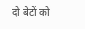दो बेटों को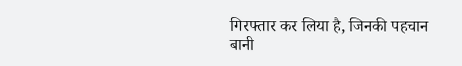गिरफ्तार कर लिया है, जिनकी पहचान बानी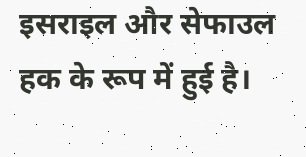इसराइल और सेफाउल हक के रूप में हुई है।